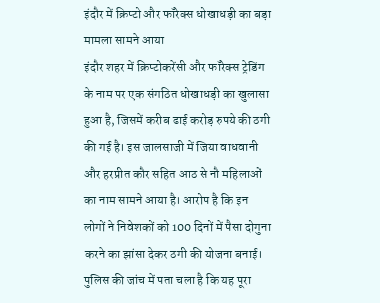इंदौर में क्रिप्टो और फॉरेक्स धोखाधड़ी का बड़ा मामला सामने आया
इंदौर शहर में क्रिप्टोकरेंसी और फॉरेक्स ट्रेडिंग के नाम पर एक संगठित धोखाधड़ी का खुलासा हुआ है, जिसमें करीब ढाई करोड़ रुपये की ठगी की गई है। इस जालसाजी में जिया वाधवानी और हरप्रीत कौर सहित आठ से नौ महिलाओं का नाम सामने आया है। आरोप है कि इन लोगों ने निवेशकों को 100 दिनों में पैसा दोगुना करने का झांसा देकर ठगी की योजना बनाई। पुलिस की जांच में पता चला है कि यह पूरा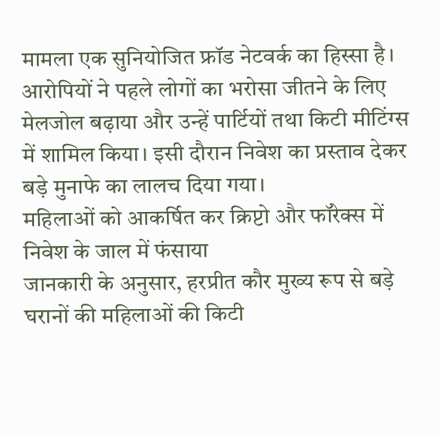मामला एक सुनियोजित फ्रॉड नेटवर्क का हिस्सा है। आरोपियों ने पहले लोगों का भरोसा जीतने के लिए मेलजोल बढ़ाया और उन्हें पार्टियों तथा किटी मीटिंग्स में शामिल किया। इसी दौरान निवेश का प्रस्ताव देकर बड़े मुनाफे का लालच दिया गया।
महिलाओं को आकर्षित कर क्रिप्टो और फॉरेक्स में निवेश के जाल में फंसाया
जानकारी के अनुसार, हरप्रीत कौर मुख्य रूप से बड़े घरानों की महिलाओं की किटी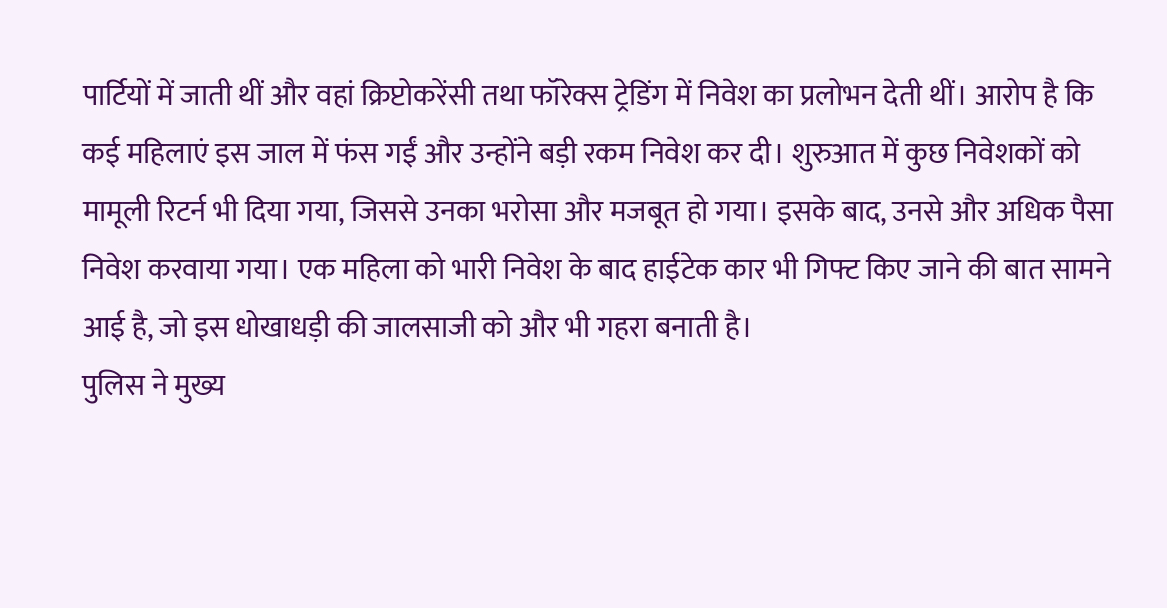पार्टियों में जाती थीं और वहां क्रिप्टोकरेंसी तथा फॉरेक्स ट्रेडिंग में निवेश का प्रलोभन देती थीं। आरोप है कि कई महिलाएं इस जाल में फंस गईं और उन्होंने बड़ी रकम निवेश कर दी। शुरुआत में कुछ निवेशकों को मामूली रिटर्न भी दिया गया, जिससे उनका भरोसा और मजबूत हो गया। इसके बाद, उनसे और अधिक पैसा निवेश करवाया गया। एक महिला को भारी निवेश के बाद हाईटेक कार भी गिफ्ट किए जाने की बात सामने आई है, जो इस धोखाधड़ी की जालसाजी को और भी गहरा बनाती है।
पुलिस ने मुख्य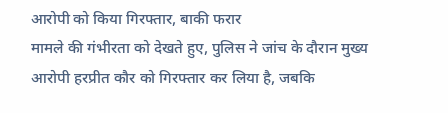आरोपी को किया गिरफ्तार, बाकी फरार
मामले की गंभीरता को देखते हुए, पुलिस ने जांच के दौरान मुख्य आरोपी हरप्रीत कौर को गिरफ्तार कर लिया है, जबकि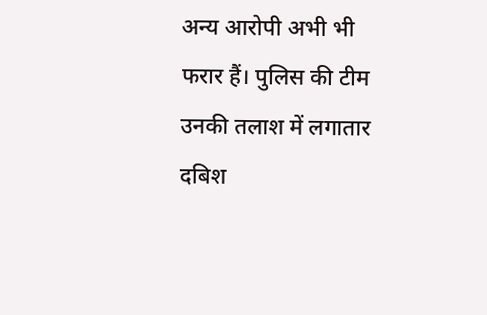अन्य आरोपी अभी भी फरार हैं। पुलिस की टीम उनकी तलाश में लगातार दबिश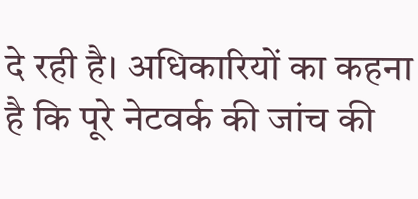दे रही है। अधिकारियों का कहना है कि पूरे नेटवर्क की जांच की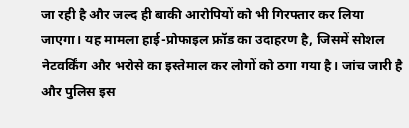जा रही है और जल्द ही बाकी आरोपियों को भी गिरफ्तार कर लिया जाएगा। यह मामला हाई-प्रोफाइल फ्रॉड का उदाहरण है, जिसमें सोशल नेटवर्किंग और भरोसे का इस्तेमाल कर लोगों को ठगा गया है। जांच जारी है और पुलिस इस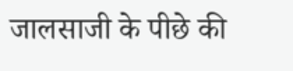जालसाजी के पीछे की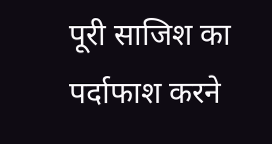पूरी साजिश का पर्दाफाश करने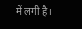में लगी है।